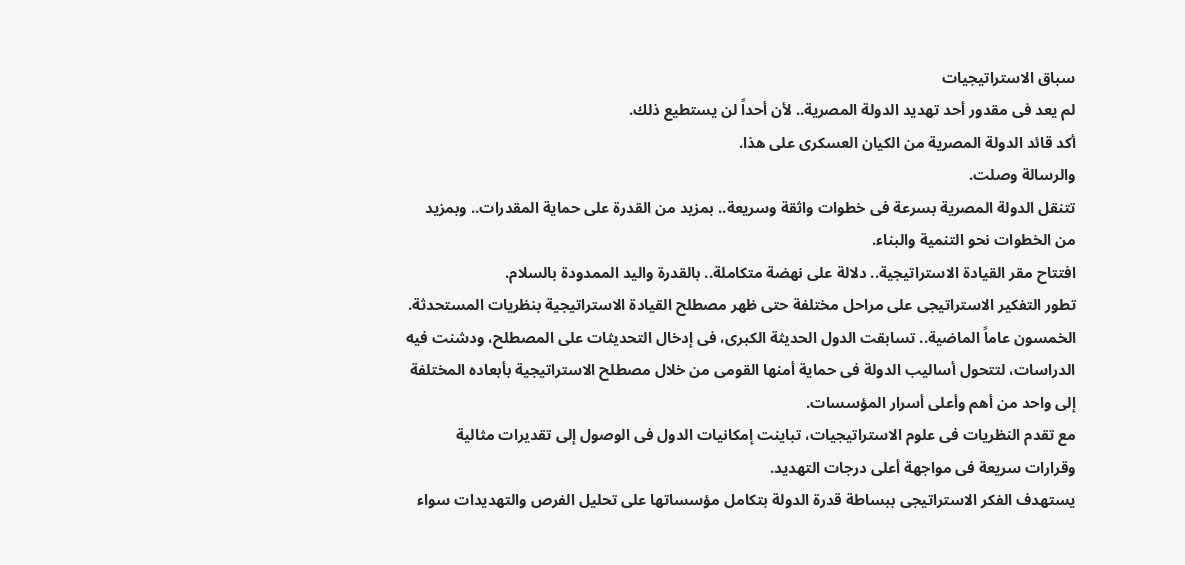سباق الاستراتيجيات
لم يعد فى مقدور أحد تهديد الدولة المصرية.. لأن أحداً لن يستطيع ذلك.
أكد قائد الدولة المصرية من الكيان العسكرى على هذا.
والرسالة وصلت.
تتنقل الدولة المصرية بسرعة فى خطوات واثقة وسريعة.. بمزيد من القدرة على حماية المقدرات.. وبمزيد من الخطوات نحو التنمية والبناء.
افتتاح مقر القيادة الاستراتيجية.. دلالة على نهضة متكاملة.. بالقدرة واليد الممدودة بالسلام.
تطور التفكير الاستراتيجى على مراحل مختلفة حتى ظهر مصطلح القيادة الاستراتيجية بنظريات المستحدثة.
الخمسون عاماً الماضية.. تسابقت الدول الحديثة الكبرى، فى إدخال التحديثات على المصطلح، ودشنت فيه الدراسات، لتتحول أساليب الدولة فى حماية أمنها القومى من خلال مصطلح الاستراتيجية بأبعاده المختلفة إلى واحد من أهم وأعلى أسرار المؤسسات.
مع تقدم النظريات فى علوم الاستراتيجيات، تباينت إمكانيات الدول فى الوصول إلى تقديرات مثالية وقرارات سريعة فى مواجهة أعلى درجات التهديد.
يستهدف الفكر الاستراتيجى ببساطة قدرة الدولة بتكامل مؤسساتها على تحليل الفرص والتهديدات سواء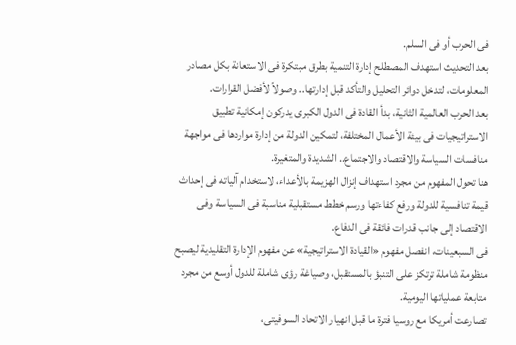فى الحرب أو فى السلم.
بعد التحديث استهدف المصطلح إدارة التنمية بطرق مبتكرة فى الاستعانة بكل مصادر المعلومات، لتدخل دوائر التحليل والتأكد قبل إدارتها.. وصولاً لأفضل القرارات.
بعد الحرب العالمية الثانية، بدأ القادة فى الدول الكبرى يدركون إمكانية تطبيق الاستراتيجيات فى بيئة الأعمال المختلفة، لتمكين الدولة من إدارة مواردها فى مواجهة منافسات السياسة والاقتصاد والاجتماع.. الشديدة والمتغيرة.
هنا تحول المفهوم من مجرد استهداف إنزال الهزيمة بالأعداء، لاستخدام آلياته فى إحداث قيمة تنافسية للدولة ورفع كفاءتها ورسم خطط مستقبلية مناسبة فى السياسة وفى الاقتصاد إلى جانب قدرات فائقة فى الدفاع.
فى السبعينات، انفصل مفهوم «القيادة الاستراتيجية» عن مفهوم الإدارة التقليدية ليصبح منظومة شاملة ترتكز على التنبؤ بالمستقبل، وصياغة رؤى شاملة للدول أوسع من مجرد متابعة عملياتها اليومية.
تصارعت أمريكا مع روسيا فترة ما قبل انهيار الاتحاد السوفيتى،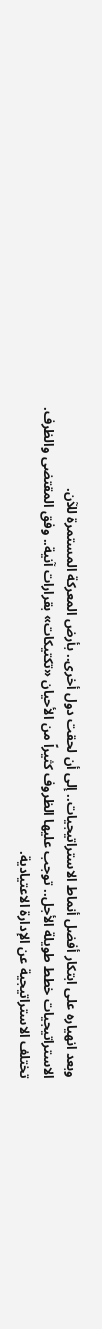وبعد انهياره على ابتكار أفضل أنماط الاستراتيجيات.. إلى أن لحقت دول أخرى.. بأرض المعركة المستمرة للآن.
الاستراتيجيات خطط طويلة الأجل.. توجب عليها الظروف كثيراً من الأحيان «تكتيكات» بقرارات آنية.. وفق المقتضى والظرف.
تختلف الاستراتيجية عن الإدارة الاعتيادية.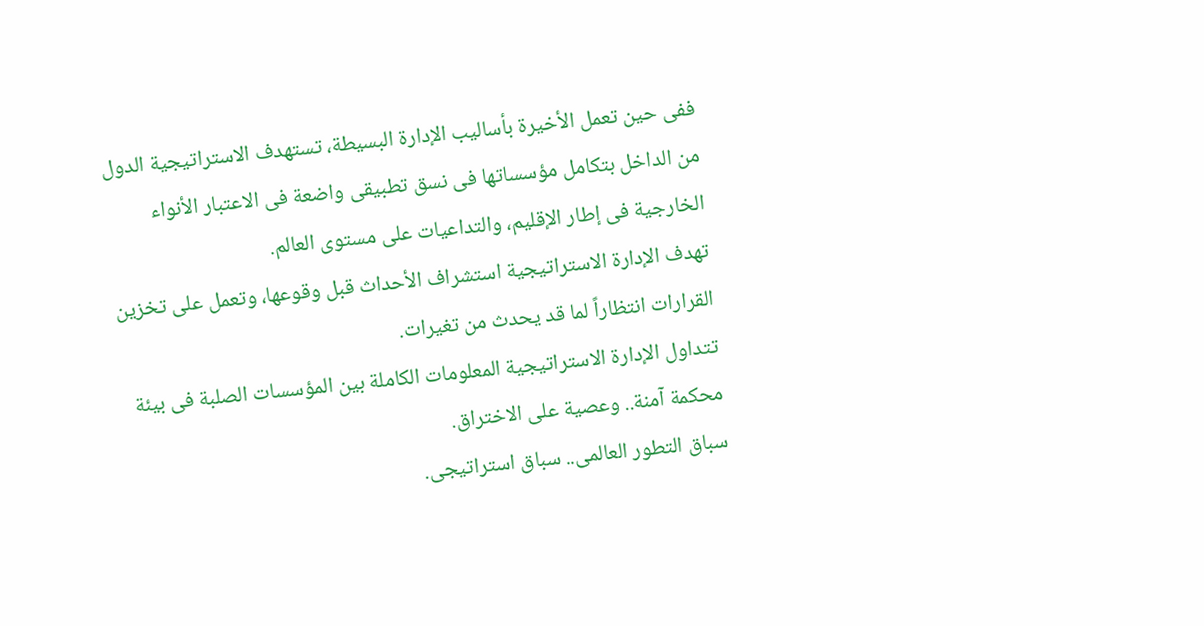ففى حين تعمل الأخيرة بأساليب الإدارة البسيطة، تستهدف الاستراتيجية الدول من الداخل بتكامل مؤسساتها فى نسق تطبيقى واضعة فى الاعتبار الأنواء الخارجية فى إطار الإقليم، والتداعيات على مستوى العالم.
تهدف الإدارة الاستراتيجية استشراف الأحداث قبل وقوعها، وتعمل على تخزين القرارات انتظاراً لما قد يحدث من تغيرات.
تتداول الإدارة الاستراتيجية المعلومات الكاملة بين المؤسسات الصلبة فى بيئة محكمة آمنة.. وعصية على الاختراق.
سباق التطور العالمى.. سباق استراتيجى.